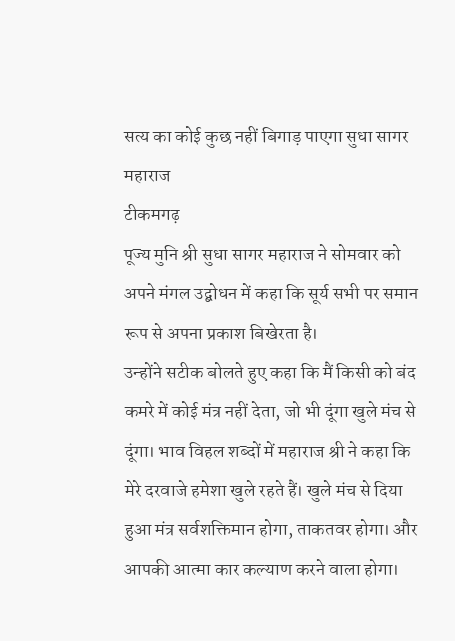सत्य का कोई कुछ नहीं बिगाड़ पाएगा सुधा सागर महाराज
टीकमगढ़
पूज्य मुनि श्री सुधा सागर महाराज ने सोमवार को अपने मंगल उद्बोधन में कहा कि सूर्य सभी पर समान रूप से अपना प्रकाश बिखेरता है।
उन्होंने सटीक बोलते हुए कहा कि मैं किसी को बंद कमरे में कोई मंत्र नहीं देता, जो भी दूंगा खुले मंच से दूंगा। भाव विहल शब्दों में महाराज श्री ने कहा कि मेरे दरवाजे हमेशा खुले रहते हैं। खुले मंच से दिया हुआ मंत्र सर्वशक्तिमान होगा, ताकतवर होगा। और आपकी आत्मा कार कल्याण करने वाला होगा।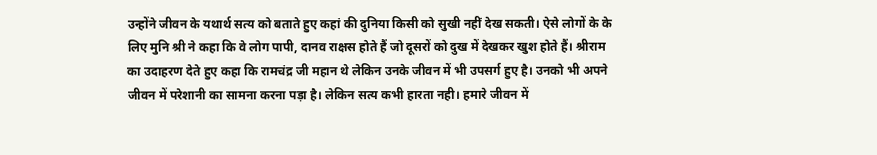उन्होंने जीवन के यथार्थ सत्य को बताते हुए कहां की दुनिया किसी को सुखी नहीं देख सकती। ऐसे लोगों के के लिए मुनि श्री ने कहा कि वे लोग पापी, दानव राक्षस होते हैं जो दूसरों को दुख में देखकर खुश होते हैं। श्रीराम का उदाहरण देते हुए कहा कि रामचंद्र जी महान थे लेकिन उनके जीवन में भी उपसर्ग हुए है। उनको भी अपने जीवन में परेशानी का सामना करना पड़ा है। लेकिन सत्य कभी हारता नही। हमारे जीवन में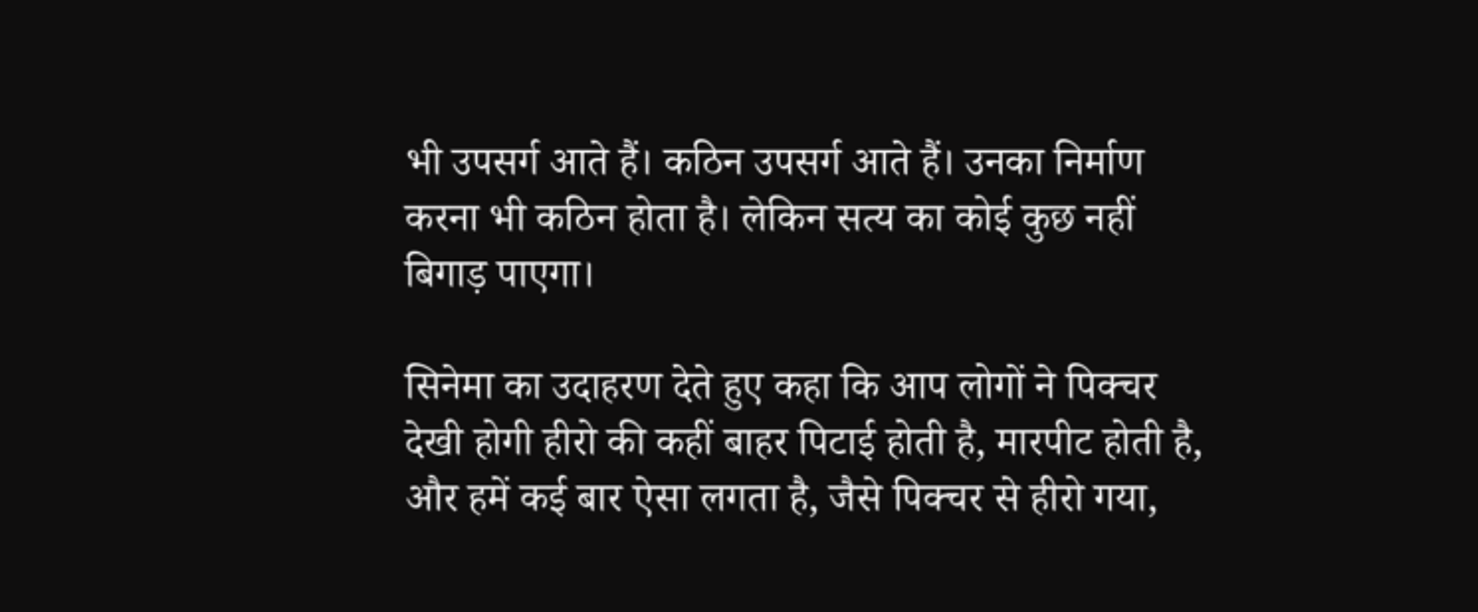भी उपसर्ग आते हैं। कठिन उपसर्ग आते हैं। उनका निर्माण करना भी कठिन होता है। लेकिन सत्य का कोई कुछ नहीं बिगाड़ पाएगा।

सिनेमा का उदाहरण देते हुए कहा कि आप लोगों ने पिक्चर देखी होगी हीरो की कहीं बाहर पिटाई होती है, मारपीट होती है, और हमें कई बार ऐसा लगता है, जैसे पिक्चर से हीरो गया,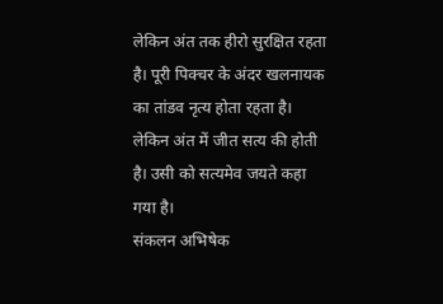लेकिन अंत तक हीरो सुरक्षित रहता है। पूरी पिक्चर के अंदर खलनायक का तांडव नृत्य होता रहता है। लेकिन अंत में जीत सत्य की होती है। उसी को सत्यमेव जयते कहा गया है।
संकलन अभिषेक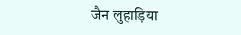जैन लुहाड़िया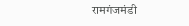रामगंजमंडी